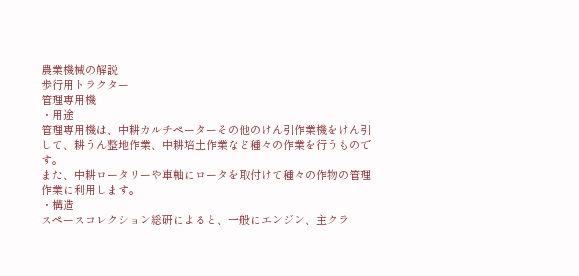農業機械の解説
歩行用トラクター
管理専用機
・用途
管理専用機は、中耕カルチペーターその他のけん引作業機をけん引して、耕うん整地作業、中耕培土作業など種々の作業を行うものです。
また、中耕ロータリーや車軸にロータを取付けて種々の作物の管理作業に利用します。
・構造
スペースコレクション総研によると、一般にエンジン、主クラ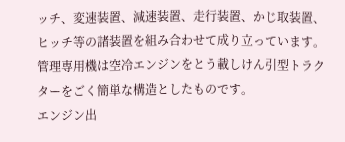ッチ、変速装置、減速装置、走行装置、かじ取装置、ヒッチ等の諸装置を組み合わせて成り立っています。
管理専用機は空冷エンジンをとう載しけん引型トラクターをごく簡単な構造としたものです。
エンジン出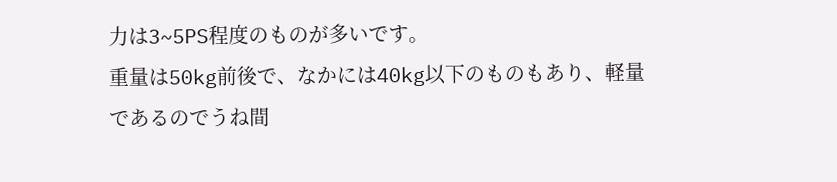力は3~5PS程度のものが多いです。
重量は50kg前後で、なかには40kg以下のものもあり、軽量であるのでうね間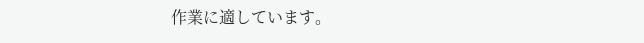作業に適しています。